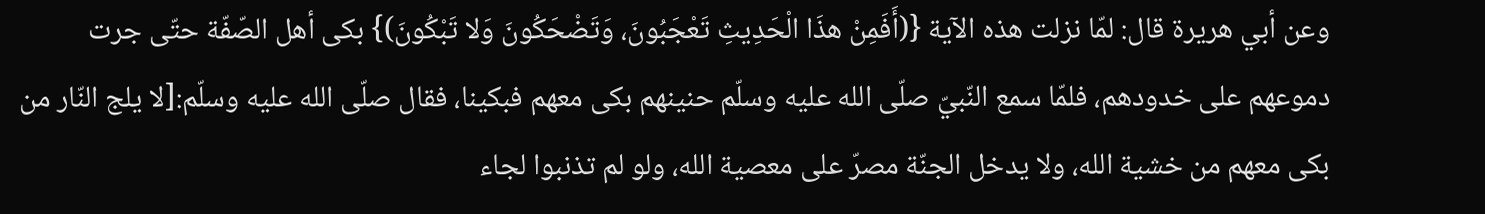وعن أبي هريرة قال: لمّا نزلت هذه الآية {(أَفَمِنْ هذَا الْحَدِيثِ تَعْجَبُونَ، وَتَضْحَكُونَ وَلا تَبْكُونَ)} بكى أهل الصّفّة حتّى جرت دموعهم على خدودهم، فلمّا سمع النّبيّ صلّى الله عليه وسلّم حنينهم بكى معهم فبكينا، فقال صلّى الله عليه وسلّم:[لا يلج النّار من بكى معهم من خشية الله، ولا يدخل الجنّة مصرّ على معصية الله، ولو لم تذنبوا لجاء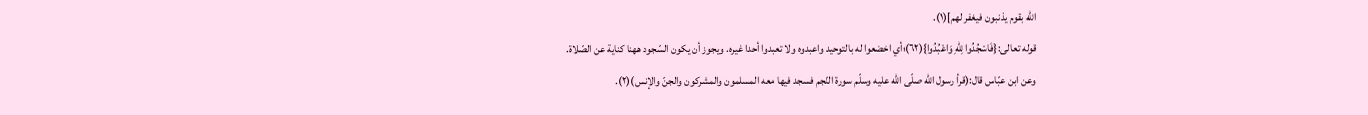الله بقوم يذنبون فيغفر لهم](١).
قوله تعالى:{فَاسْجُدُوا لِلّهِ وَاعْبُدُوا}(٦٢)؛أي اخضعوا له بالتوحيد واعبدوه ولا تعبدوا أحدا غيره. ويجوز أن يكون السّجود ههنا كناية عن الصّلاة.
وعن ابن عبّاس قال:(قرأ رسول الله صلّى الله عليه وسلّم سورة النّجم فسجد فيها معه المسلمون والمشركون والجنّ والإنس)(٢).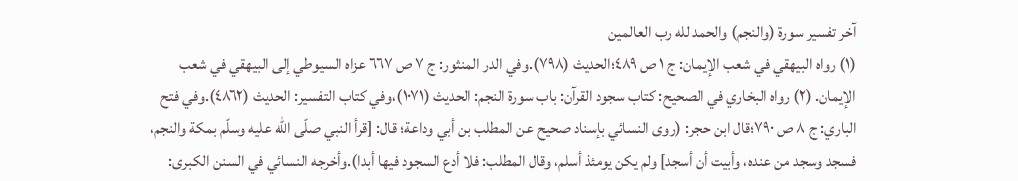آخر تفسير سورة (والنجم) والحمد لله رب العالمين
(١) رواه البيهقي في شعب الإيمان: ج ١ ص ٤٨٩؛الحديث (٧٩٨).وفي الدر المنثور: ج ٧ ص ٦٦٧ عزاه السيوطي إلى البيهقي في شعب الإيمان. (٢) رواه البخاري في الصحيح: كتاب سجود القرآن: باب سورة النجم: الحديث (١٠٧١)،وفي كتاب التفسير: الحديث (٤٨٦٢).وفي فتح الباري: ج ٨ ص ٧٩٠؛قال ابن حجر: (روى النسائي بإسناد صحيح عن المطلب بن أبي وداعة؛ قال: [قرأ النبي صلّى الله عليه وسلّم بمكة والنجم، فسجد وسجد من عنده، وأبيت أن أسجد] ولم يكن يومئذ أسلم، وقال المطلب: فلا أدع السجود فيها أبدا).وأخرجه النسائي في السنن الكبرى: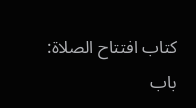كتاب افتتاح الصلاة: باب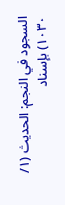السجود في النجم: الحديث (١/ ١٠٣٠) بإسناد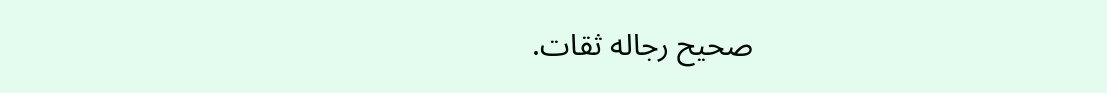صحيح رجاله ثقات.